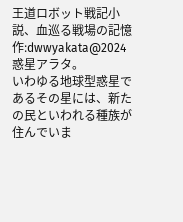王道ロボット戦記小説、血巡る戦場の記憶 作:dwwyakata@2024
惑星アラタ。
いわゆる地球型惑星であるその星には、新たの民といわれる種族が住んでいま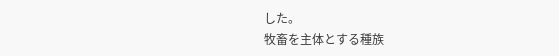した。
牧畜を主体とする種族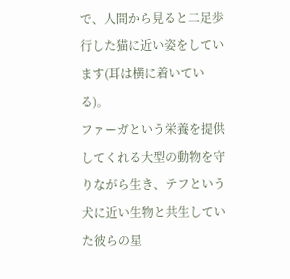で、人間から見ると二足歩行した猫に近い姿をしています(耳は横に着いている)。
ファーガという栄養を提供してくれる大型の動物を守りながら生き、テフという犬に近い生物と共生していた彼らの星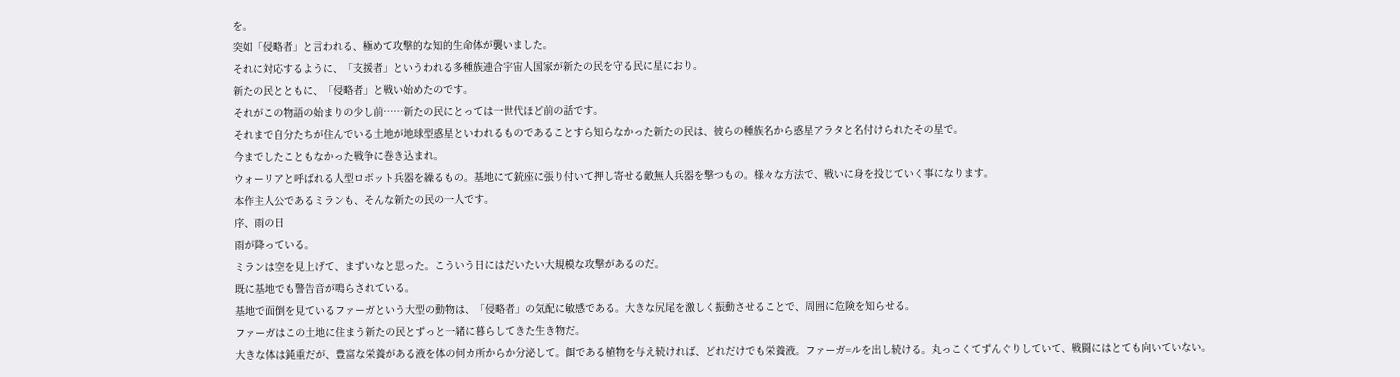を。
突如「侵略者」と言われる、極めて攻撃的な知的生命体が襲いました。
それに対応するように、「支援者」というわれる多種族連合宇宙人国家が新たの民を守る民に星におり。
新たの民とともに、「侵略者」と戦い始めたのです。
それがこの物語の始まりの少し前……新たの民にとっては一世代ほど前の話です。
それまで自分たちが住んでいる土地が地球型惑星といわれるものであることすら知らなかった新たの民は、彼らの種族名から惑星アラタと名付けられたその星で。
今までしたこともなかった戦争に巻き込まれ。
ウォーリアと呼ばれる人型ロボット兵器を繰るもの。基地にて銃座に張り付いて押し寄せる敵無人兵器を撃つもの。様々な方法で、戦いに身を投じていく事になります。
本作主人公であるミランも、そんな新たの民の一人です。
序、雨の日
雨が降っている。
ミランは空を見上げて、まずいなと思った。こういう日にはだいたい大規模な攻撃があるのだ。
既に基地でも警告音が鳴らされている。
基地で面倒を見ているファーガという大型の動物は、「侵略者」の気配に敏感である。大きな尻尾を激しく振動させることで、周囲に危険を知らせる。
ファーガはこの土地に住まう新たの民とずっと一緒に暮らしてきた生き物だ。
大きな体は鈍重だが、豊富な栄養がある液を体の何カ所からか分泌して。餌である植物を与え続ければ、どれだけでも栄養液。ファーガ=ルを出し続ける。丸っこくてずんぐりしていて、戦闘にはとても向いていない。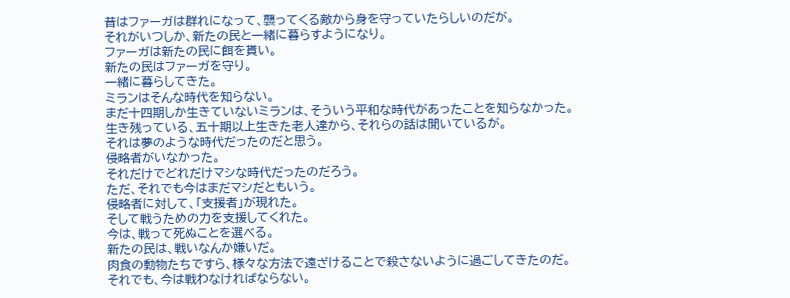昔はファーガは群れになって、襲ってくる敵から身を守っていたらしいのだが。
それがいつしか、新たの民と一緒に暮らすようになり。
ファーガは新たの民に餌を貰い。
新たの民はファーガを守り。
一緒に暮らしてきた。
ミランはそんな時代を知らない。
まだ十四期しか生きていないミランは、そういう平和な時代があったことを知らなかった。
生き残っている、五十期以上生きた老人達から、それらの話は聞いているが。
それは夢のような時代だったのだと思う。
侵略者がいなかった。
それだけでどれだけマシな時代だったのだろう。
ただ、それでも今はまだマシだともいう。
侵略者に対して、「支援者」が現れた。
そして戦うための力を支援してくれた。
今は、戦って死ぬことを選べる。
新たの民は、戦いなんか嫌いだ。
肉食の動物たちですら、様々な方法で遠ざけることで殺さないように過ごしてきたのだ。
それでも、今は戦わなければならない。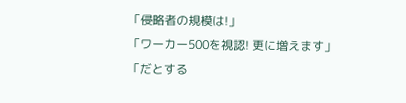「侵略者の規模は!」
「ワーカー500を視認! 更に増えます」
「だとする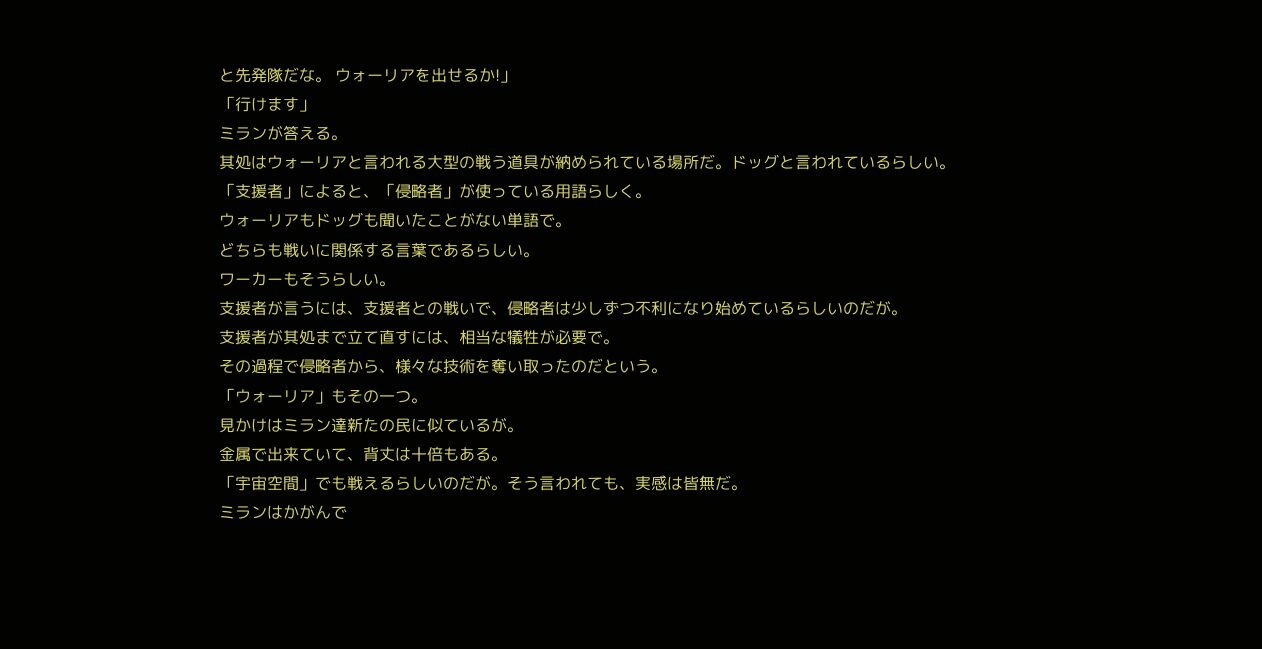と先発隊だな。 ウォーリアを出せるか!」
「行けます」
ミランが答える。
其処はウォーリアと言われる大型の戦う道具が納められている場所だ。ドッグと言われているらしい。
「支援者」によると、「侵略者」が使っている用語らしく。
ウォーリアもドッグも聞いたことがない単語で。
どちらも戦いに関係する言葉であるらしい。
ワーカーもそうらしい。
支援者が言うには、支援者との戦いで、侵略者は少しずつ不利になり始めているらしいのだが。
支援者が其処まで立て直すには、相当な犠牲が必要で。
その過程で侵略者から、様々な技術を奪い取ったのだという。
「ウォーリア」もその一つ。
見かけはミラン達新たの民に似ているが。
金属で出来ていて、背丈は十倍もある。
「宇宙空間」でも戦えるらしいのだが。そう言われても、実感は皆無だ。
ミランはかがんで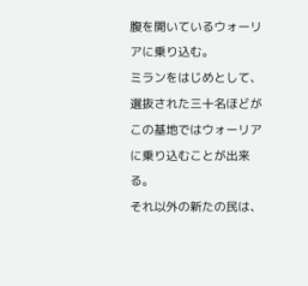腹を開いているウォーリアに乗り込む。
ミランをはじめとして、選抜された三十名ほどがこの基地ではウォーリアに乗り込むことが出来る。
それ以外の新たの民は、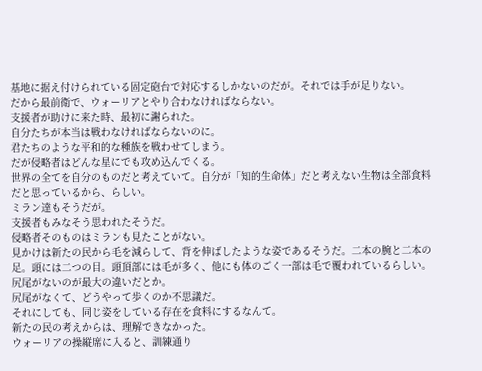基地に据え付けられている固定砲台で対応するしかないのだが。それでは手が足りない。
だから最前衛で、ウォーリアとやり合わなければならない。
支援者が助けに来た時、最初に謝られた。
自分たちが本当は戦わなければならないのに。
君たちのような平和的な種族を戦わせてしまう。
だが侵略者はどんな星にでも攻め込んでくる。
世界の全てを自分のものだと考えていて。自分が「知的生命体」だと考えない生物は全部食料だと思っているから、らしい。
ミラン達もそうだが。
支援者もみなそう思われたそうだ。
侵略者そのものはミランも見たことがない。
見かけは新たの民から毛を減らして、背を伸ばしたような姿であるそうだ。二本の腕と二本の足。頭には二つの目。頭頂部には毛が多く、他にも体のごく一部は毛で覆われているらしい。
尻尾がないのが最大の違いだとか。
尻尾がなくて、どうやって歩くのか不思議だ。
それにしても、同じ姿をしている存在を食料にするなんて。
新たの民の考えからは、理解できなかった。
ウォーリアの操縦席に入ると、訓練通り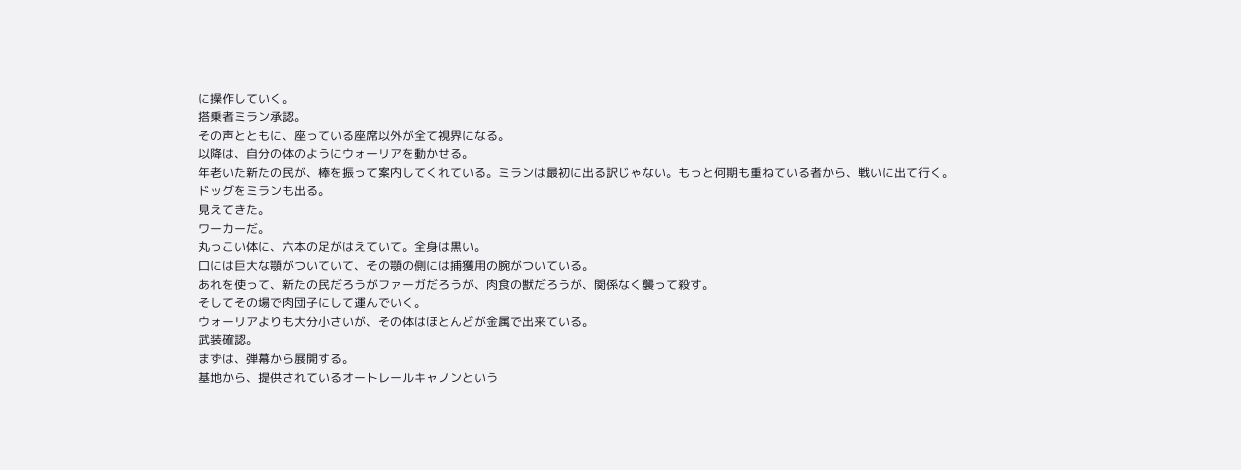に操作していく。
搭乗者ミラン承認。
その声とともに、座っている座席以外が全て視界になる。
以降は、自分の体のようにウォーリアを動かせる。
年老いた新たの民が、棒を振って案内してくれている。ミランは最初に出る訳じゃない。もっと何期も重ねている者から、戦いに出て行く。
ドッグをミランも出る。
見えてきた。
ワーカーだ。
丸っこい体に、六本の足がはえていて。全身は黒い。
口には巨大な顎がついていて、その顎の側には捕獲用の腕がついている。
あれを使って、新たの民だろうがファーガだろうが、肉食の獣だろうが、関係なく襲って殺す。
そしてその場で肉団子にして運んでいく。
ウォーリアよりも大分小さいが、その体はほとんどが金属で出来ている。
武装確認。
まずは、弾幕から展開する。
基地から、提供されているオートレールキャノンという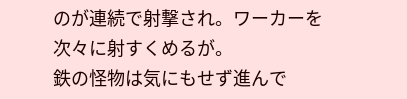のが連続で射撃され。ワーカーを次々に射すくめるが。
鉄の怪物は気にもせず進んで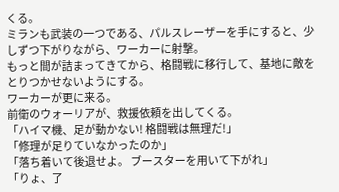くる。
ミランも武装の一つである、パルスレーザーを手にすると、少しずつ下がりながら、ワーカーに射撃。
もっと間が詰まってきてから、格闘戦に移行して、基地に敵をとりつかせないようにする。
ワーカーが更に来る。
前衛のウォーリアが、救援依頼を出してくる。
「ハイマ機、足が動かない! 格闘戦は無理だ!」
「修理が足りていなかったのか」
「落ち着いて後退せよ。 ブースターを用いて下がれ」
「りょ、了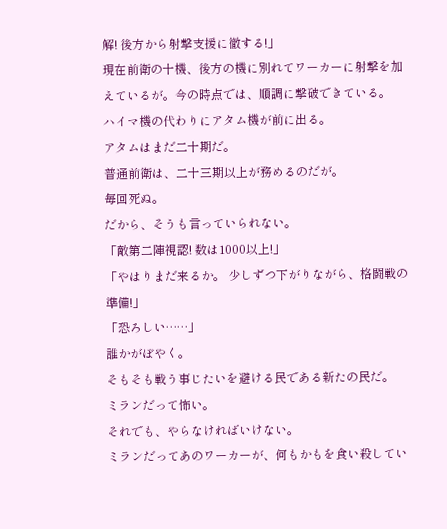解! 後方から射撃支援に徹する!」
現在前衛の十機、後方の機に別れてワーカーに射撃を加えているが。今の時点では、順調に撃破できている。
ハイマ機の代わりにアタム機が前に出る。
アタムはまだ二十期だ。
普通前衛は、二十三期以上が務めるのだが。
毎回死ぬ。
だから、そうも言っていられない。
「敵第二陣視認! 数は1000以上!」
「やはりまだ来るか。 少しずつ下がりながら、格闘戦の準備!」
「恐ろしい……」
誰かがぼやく。
そもそも戦う事じたいを避ける民である新たの民だ。
ミランだって怖い。
それでも、やらなければいけない。
ミランだってあのワーカーが、何もかもを食い殺してい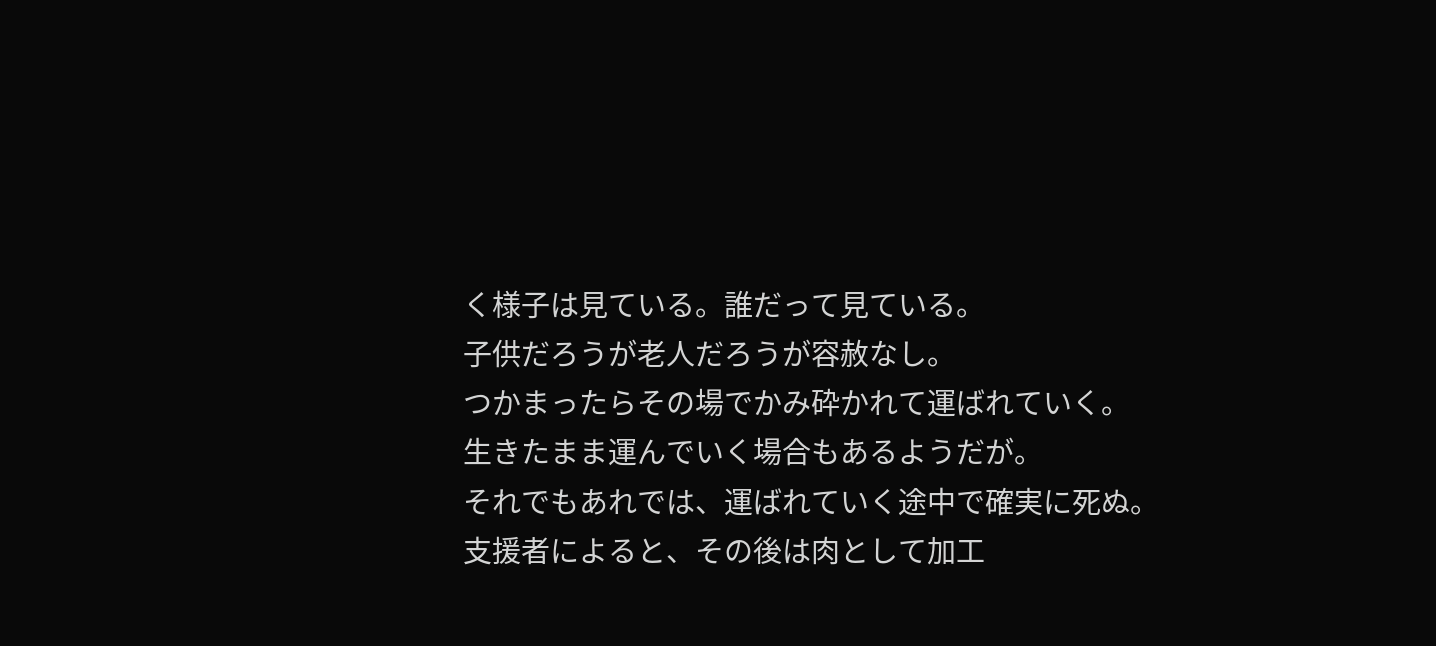く様子は見ている。誰だって見ている。
子供だろうが老人だろうが容赦なし。
つかまったらその場でかみ砕かれて運ばれていく。
生きたまま運んでいく場合もあるようだが。
それでもあれでは、運ばれていく途中で確実に死ぬ。
支援者によると、その後は肉として加工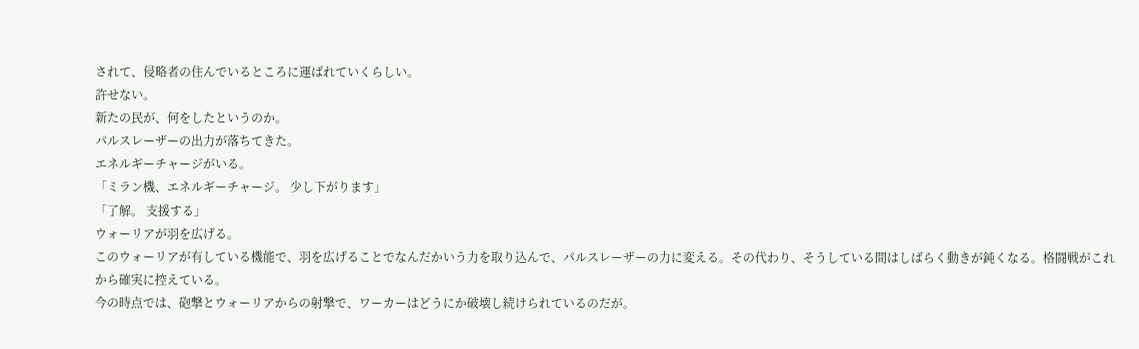されて、侵略者の住んでいるところに運ばれていくらしい。
許せない。
新たの民が、何をしたというのか。
パルスレーザーの出力が落ちてきた。
エネルギーチャージがいる。
「ミラン機、エネルギーチャージ。 少し下がります」
「了解。 支援する」
ウォーリアが羽を広げる。
このウォーリアが有している機能で、羽を広げることでなんだかいう力を取り込んで、パルスレーザーの力に変える。その代わり、そうしている間はしばらく動きが鈍くなる。格闘戦がこれから確実に控えている。
今の時点では、砲撃とウォーリアからの射撃で、ワーカーはどうにか破壊し続けられているのだが。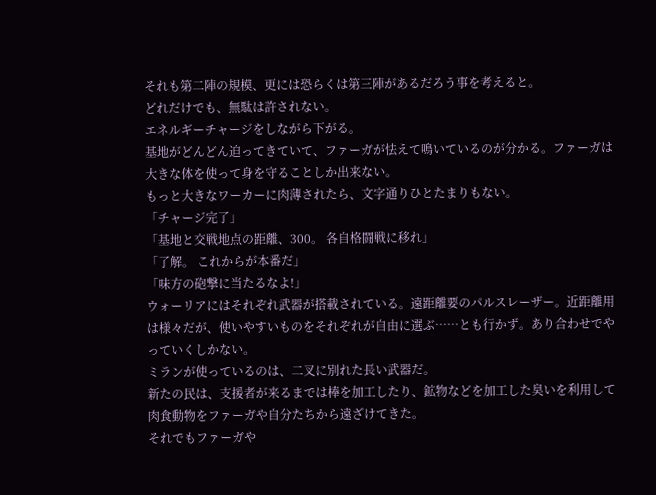それも第二陣の規模、更には恐らくは第三陣があるだろう事を考えると。
どれだけでも、無駄は許されない。
エネルギーチャージをしながら下がる。
基地がどんどん迫ってきていて、ファーガが怯えて鳴いているのが分かる。ファーガは大きな体を使って身を守ることしか出来ない。
もっと大きなワーカーに肉薄されたら、文字通りひとたまりもない。
「チャージ完了」
「基地と交戦地点の距離、300。 各自格闘戦に移れ」
「了解。 これからが本番だ」
「味方の砲撃に当たるなよ!」
ウォーリアにはそれぞれ武器が搭載されている。遠距離要のパルスレーザー。近距離用は様々だが、使いやすいものをそれぞれが自由に選ぶ……とも行かず。あり合わせでやっていくしかない。
ミランが使っているのは、二叉に別れた長い武器だ。
新たの民は、支援者が来るまでは棒を加工したり、鉱物などを加工した臭いを利用して肉食動物をファーガや自分たちから遠ざけてきた。
それでもファーガや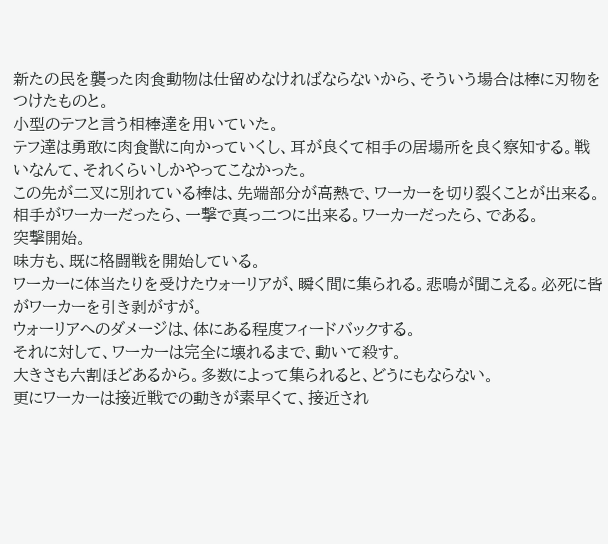新たの民を襲った肉食動物は仕留めなければならないから、そういう場合は棒に刃物をつけたものと。
小型のテフと言う相棒達を用いていた。
テフ達は勇敢に肉食獣に向かっていくし、耳が良くて相手の居場所を良く察知する。戦いなんて、それくらいしかやってこなかった。
この先が二叉に別れている棒は、先端部分が高熱で、ワーカーを切り裂くことが出来る。相手がワーカーだったら、一撃で真っ二つに出来る。ワーカーだったら、である。
突撃開始。
味方も、既に格闘戦を開始している。
ワーカーに体当たりを受けたウォーリアが、瞬く間に集られる。悲鳴が聞こえる。必死に皆がワーカーを引き剥がすが。
ウォーリアへのダメージは、体にある程度フィードバックする。
それに対して、ワーカーは完全に壊れるまで、動いて殺す。
大きさも六割ほどあるから。多数によって集られると、どうにもならない。
更にワーカーは接近戦での動きが素早くて、接近され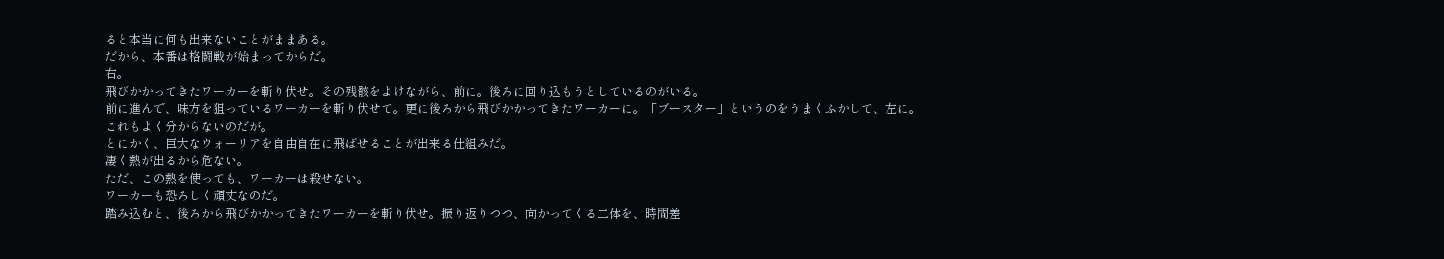ると本当に何も出来ないことがままある。
だから、本番は格闘戦が始まってからだ。
右。
飛びかかってきたワーカーを斬り伏せ。その残骸をよけながら、前に。後ろに回り込もうとしているのがいる。
前に進んで、味方を狙っているワーカーを斬り伏せて。更に後ろから飛びかかってきたワーカーに。「ブースター」というのをうまくふかして、左に。
これもよく分からないのだが。
とにかく、巨大なウォーリアを自由自在に飛ばせることが出来る仕組みだ。
凄く熱が出るから危ない。
ただ、この熱を使っても、ワーカーは殺せない。
ワーカーも恐ろしく頑丈なのだ。
踏み込むと、後ろから飛びかかってきたワーカーを斬り伏せ。振り返りつつ、向かってくる二体を、時間差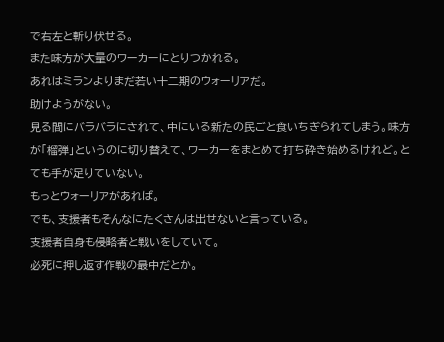で右左と斬り伏せる。
また味方が大量のワーカーにとりつかれる。
あれはミランよりまだ若い十二期のウォーリアだ。
助けようがない。
見る間にバラバラにされて、中にいる新たの民ごと食いちぎられてしまう。味方が「榴弾」というのに切り替えて、ワーカーをまとめて打ち砕き始めるけれど。とても手が足りていない。
もっとウォーリアがあれば。
でも、支援者もそんなにたくさんは出せないと言っている。
支援者自身も侵略者と戦いをしていて。
必死に押し返す作戦の最中だとか。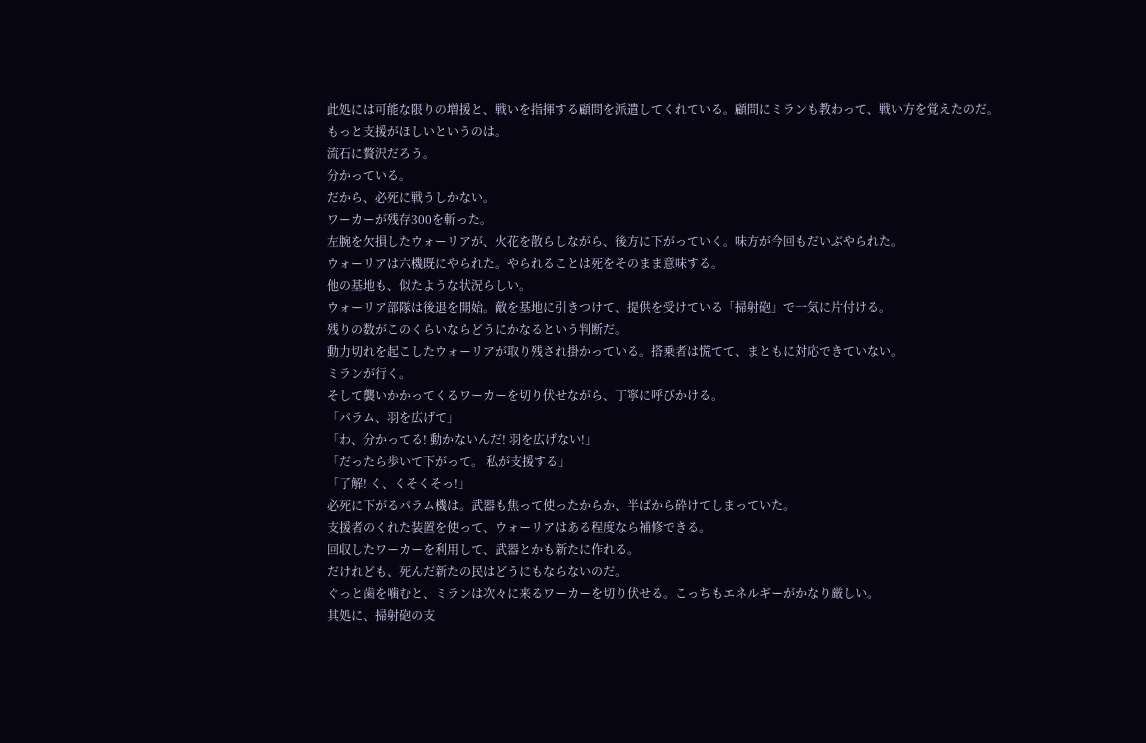此処には可能な限りの増援と、戦いを指揮する顧問を派遣してくれている。顧問にミランも教わって、戦い方を覚えたのだ。
もっと支援がほしいというのは。
流石に贅沢だろう。
分かっている。
だから、必死に戦うしかない。
ワーカーが残存300を斬った。
左腕を欠損したウォーリアが、火花を散らしながら、後方に下がっていく。味方が今回もだいぶやられた。
ウォーリアは六機既にやられた。やられることは死をそのまま意味する。
他の基地も、似たような状況らしい。
ウォーリア部隊は後退を開始。敵を基地に引きつけて、提供を受けている「掃射砲」で一気に片付ける。
残りの数がこのくらいならどうにかなるという判断だ。
動力切れを起こしたウォーリアが取り残され掛かっている。搭乗者は慌てて、まともに対応できていない。
ミランが行く。
そして襲いかかってくるワーカーを切り伏せながら、丁寧に呼びかける。
「パラム、羽を広げて」
「わ、分かってる! 動かないんだ! 羽を広げない!」
「だったら歩いて下がって。 私が支援する」
「了解! く、くそくそっ!」
必死に下がるパラム機は。武器も焦って使ったからか、半ばから砕けてしまっていた。
支援者のくれた装置を使って、ウォーリアはある程度なら補修できる。
回収したワーカーを利用して、武器とかも新たに作れる。
だけれども、死んだ新たの民はどうにもならないのだ。
ぐっと歯を噛むと、ミランは次々に来るワーカーを切り伏せる。こっちもエネルギーがかなり厳しい。
其処に、掃射砲の支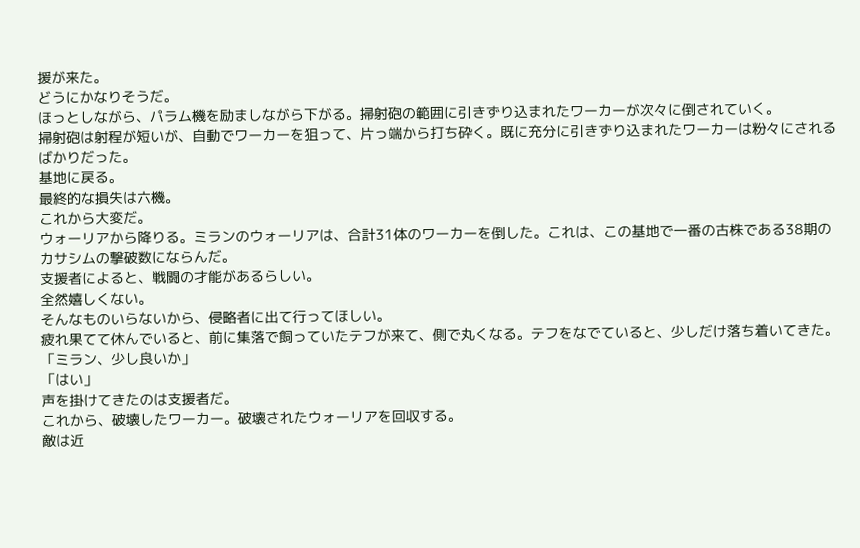援が来た。
どうにかなりそうだ。
ほっとしながら、パラム機を励ましながら下がる。掃射砲の範囲に引きずり込まれたワーカーが次々に倒されていく。
掃射砲は射程が短いが、自動でワーカーを狙って、片っ端から打ち砕く。既に充分に引きずり込まれたワーカーは粉々にされるばかりだった。
基地に戻る。
最終的な損失は六機。
これから大変だ。
ウォーリアから降りる。ミランのウォーリアは、合計31体のワーカーを倒した。これは、この基地で一番の古株である38期のカサシムの撃破数にならんだ。
支援者によると、戦闘の才能があるらしい。
全然嬉しくない。
そんなものいらないから、侵略者に出て行ってほしい。
疲れ果てて休んでいると、前に集落で飼っていたテフが来て、側で丸くなる。テフをなでていると、少しだけ落ち着いてきた。
「ミラン、少し良いか」
「はい」
声を掛けてきたのは支援者だ。
これから、破壊したワーカー。破壊されたウォーリアを回収する。
敵は近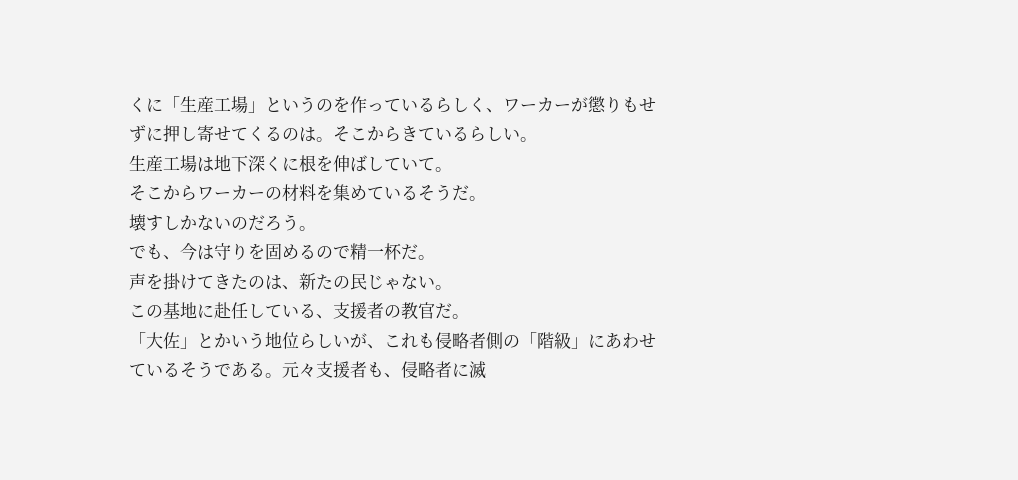くに「生産工場」というのを作っているらしく、ワーカーが懲りもせずに押し寄せてくるのは。そこからきているらしい。
生産工場は地下深くに根を伸ばしていて。
そこからワーカーの材料を集めているそうだ。
壊すしかないのだろう。
でも、今は守りを固めるので精一杯だ。
声を掛けてきたのは、新たの民じゃない。
この基地に赴任している、支援者の教官だ。
「大佐」とかいう地位らしいが、これも侵略者側の「階級」にあわせているそうである。元々支援者も、侵略者に滅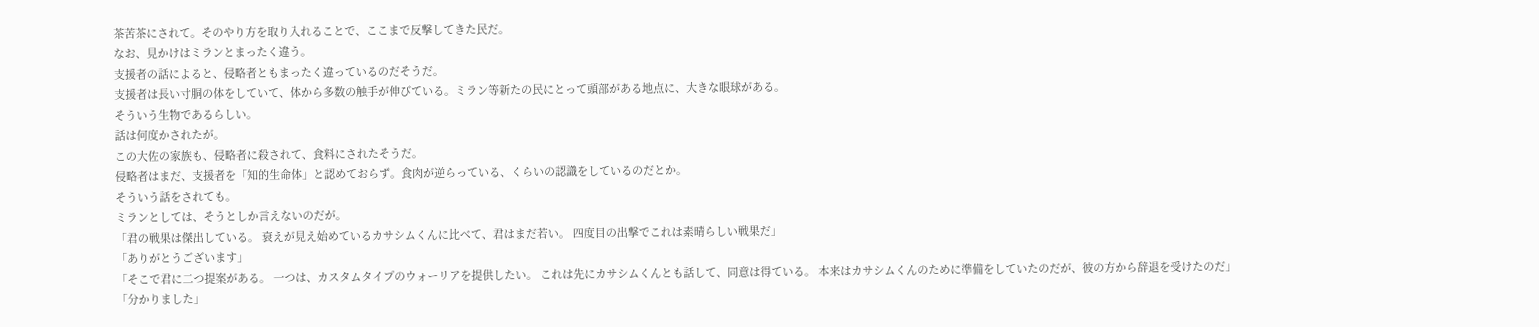茶苦茶にされて。そのやり方を取り入れることで、ここまで反撃してきた民だ。
なお、見かけはミランとまったく違う。
支援者の話によると、侵略者ともまったく違っているのだそうだ。
支援者は長い寸胴の体をしていて、体から多数の触手が伸びている。ミラン等新たの民にとって頭部がある地点に、大きな眼球がある。
そういう生物であるらしい。
話は何度かされたが。
この大佐の家族も、侵略者に殺されて、食料にされたそうだ。
侵略者はまだ、支援者を「知的生命体」と認めておらず。食肉が逆らっている、くらいの認識をしているのだとか。
そういう話をされても。
ミランとしては、そうとしか言えないのだが。
「君の戦果は傑出している。 衰えが見え始めているカサシムくんに比べて、君はまだ若い。 四度目の出撃でこれは素晴らしい戦果だ」
「ありがとうございます」
「そこで君に二つ提案がある。 一つは、カスタムタイプのウォーリアを提供したい。 これは先にカサシムくんとも話して、同意は得ている。 本来はカサシムくんのために準備をしていたのだが、彼の方から辞退を受けたのだ」
「分かりました」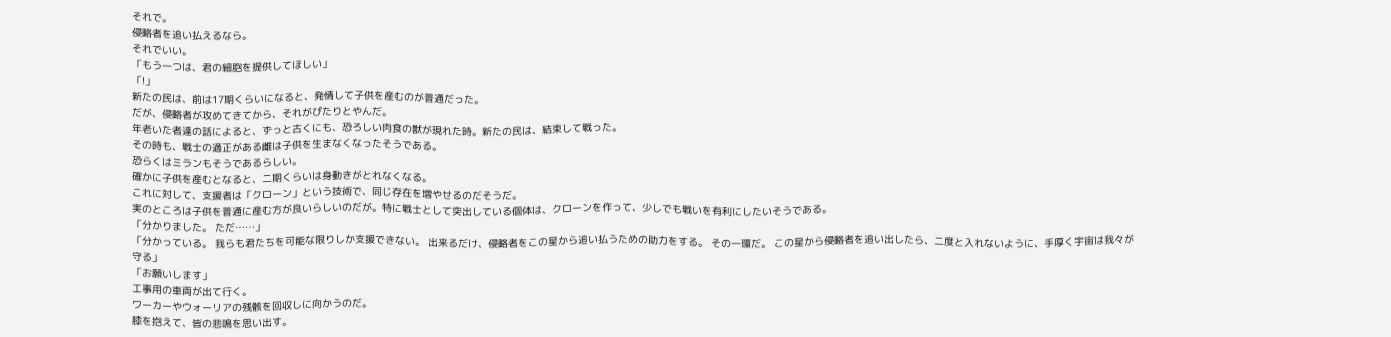それで。
侵略者を追い払えるなら。
それでいい。
「もう一つは、君の細胞を提供してほしい」
「!」
新たの民は、前は17期くらいになると、発情して子供を産むのが普通だった。
だが、侵略者が攻めてきてから、それがぴたりとやんだ。
年老いた者達の話によると、ずっと古くにも、恐ろしい肉食の獣が現れた時。新たの民は、結束して戦った。
その時も、戦士の適正がある雌は子供を生まなくなったそうである。
恐らくはミランもそうであるらしい。
確かに子供を産むとなると、二期くらいは身動きがとれなくなる。
これに対して、支援者は「クローン」という技術で、同じ存在を増やせるのだそうだ。
実のところは子供を普通に産む方が良いらしいのだが。特に戦士として突出している個体は、クローンを作って、少しでも戦いを有利にしたいそうである。
「分かりました。 ただ……」
「分かっている。 我らも君たちを可能な限りしか支援できない。 出来るだけ、侵略者をこの星から追い払うための助力をする。 その一環だ。 この星から侵略者を追い出したら、二度と入れないように、手厚く宇宙は我々が守る」
「お願いします」
工事用の車両が出て行く。
ワーカーやウォーリアの残骸を回収しに向かうのだ。
膝を抱えて、皆の悲鳴を思い出す。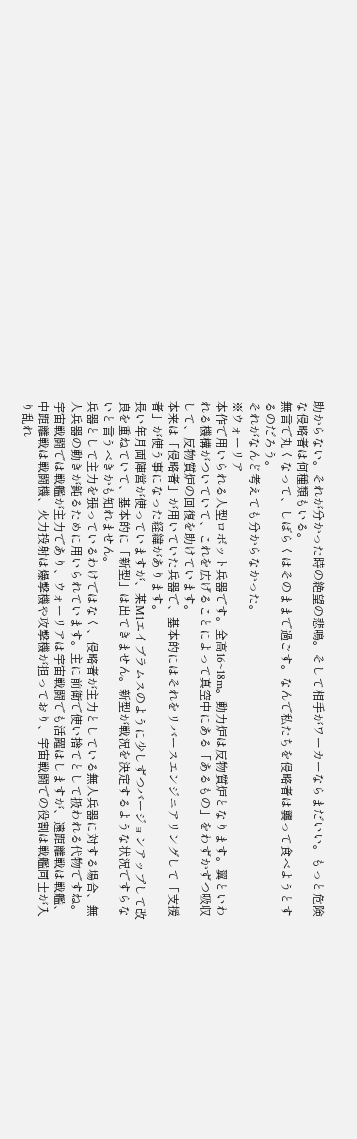助からない。それが分かった時の絶望の悲鳴。そして相手がワーカーならまだいい。もっと危険な侵略者は何種類もいる。
無言で丸くなって、しばらくはそのままで過ごす。なんで私たちを侵略者は襲って食べようとするのだろう。
それがなんど考えても分からなかった。
※ウォーリア
本作で用いられる人型ロボット兵器です。全高16~18m。動力炉は反物質炉となります。翼といわれる機構がついていて、これを広げることによって真空中にある「あるもの」をわずかずつ吸収して、反物質炉の回復を助けています。
本来は「侵略者」が用いていた兵器で、基本的にはそれをリバースエンジニアリングして「支援者」が使う事になった経緯があります。
長い年月両陣営が使っていますが、某M1エイブラムスのように少しずつバージョンアップして改良を重ねていて、基本的に「新型」は出てきません。新型が戦況を決定するような状況ですらないと言うべきかも知れません。
兵器として主力を張っているわけではなく、侵略者が主力としている無人兵器に対する場合、無人兵器の動きが鈍るために用いられています。主に前衛で使い捨てとして扱われる代物ですね。
宇宙戦闘では戦艦が主力であり、ウォーリアは宇宙戦闘でも活躍はしますが、遠距離戦は戦艦、中距離戦は戦闘機、火力投射は爆撃機や攻撃機が担っており、宇宙戦闘での役割は戦艦同士が入り乱れ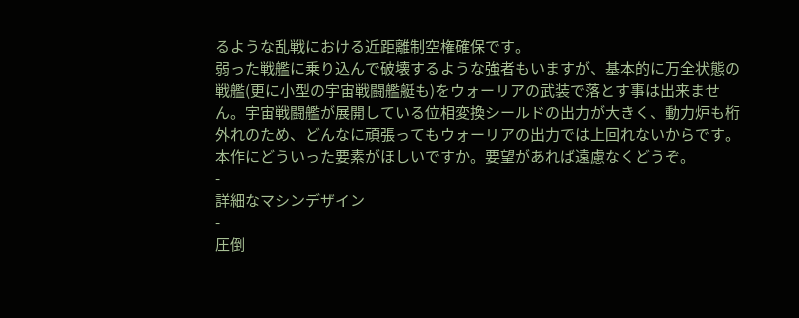るような乱戦における近距離制空権確保です。
弱った戦艦に乗り込んで破壊するような強者もいますが、基本的に万全状態の戦艦(更に小型の宇宙戦闘艦艇も)をウォーリアの武装で落とす事は出来ません。宇宙戦闘艦が展開している位相変換シールドの出力が大きく、動力炉も桁外れのため、どんなに頑張ってもウォーリアの出力では上回れないからです。
本作にどういった要素がほしいですか。要望があれば遠慮なくどうぞ。
-
詳細なマシンデザイン
-
圧倒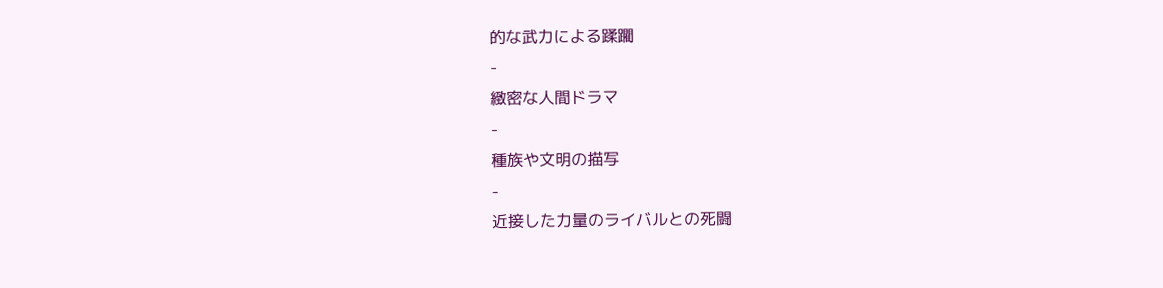的な武力による蹂躙
-
緻密な人間ドラマ
-
種族や文明の描写
-
近接した力量のライバルとの死闘